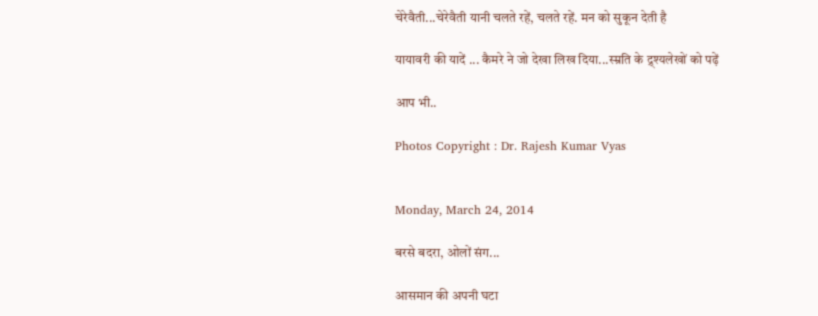चेरेवैती...चेरेवैती यानी चलते रहें, चलते रहें. मन को सुकून देती है

यायावरी की यादें ... कैमरे ने जो देखा लिख दिया...स्म्रति के द्र्श्यलेखों को पढ़ें

आप भी..

Photos Copyright : Dr. Rajesh Kumar Vyas


Monday, March 24, 2014

बरसे बदरा, ओलों संग...

आसमान की अपनी घटा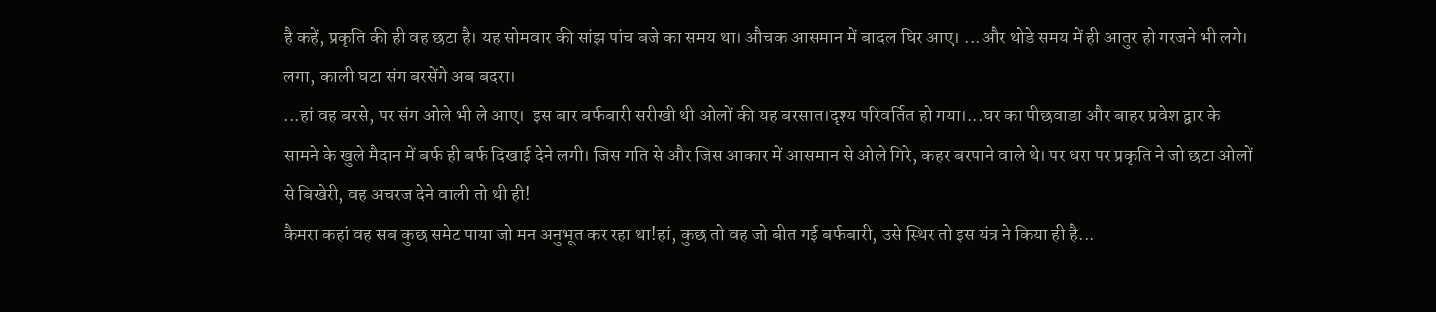है कहें, प्रकृति की ही वह छटा है। यह सोमवार की सांझ पांच बजे का समय था। औचक आसमान में बादल घिर आए। ...और थोडे समय में ही आतुर हो गरजने भी लगे। लगा, काली घटा संग बरसेंगे अब बदरा।
...हां वह बरसे, पर संग ओले भी ले आए।  इस बार बर्फबारी सरीखी थी ओलों की यह बरसात।दृश्‍य परिवर्तित हो गया।...घर का पीछवाडा और बाहर प्रवेश द्वार के सामने के खुले मैदान में बर्फ ही बर्फ दिखाई देने लगी। जिस गति से और जिस आकार में आसमान से ओले गिरे, कहर बरपाने वाले थे। पर धरा पर प्रकृति ने जो छटा ओलों से बिखेरी, वह अचरज देने वाली तो थी ही!
कैमरा कहां वह सब कुछ समेट पाया जो मन अनुभूत कर रहा था!हां, कुछ तो वह जो बीत गई बर्फबारी, उसे स्थिर तो इस यंत्र ने किया ही है...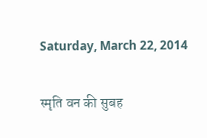Saturday, March 22, 2014

स्मृति वन की सुबह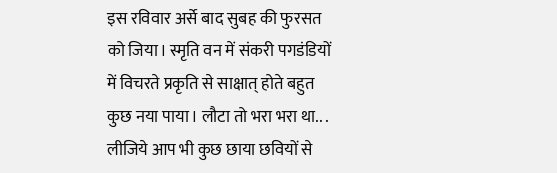इस रविवार अर्से बाद सुबह की फुरसत को जिया। स्मृति वन में संकरी पगडंडियों में विचरते प्रकृति से साक्षात् होते बहुत कुछ नया पाया। लौटा तो भरा भरा था.. .
लीजिये आप भी कुछ छाया छवियों से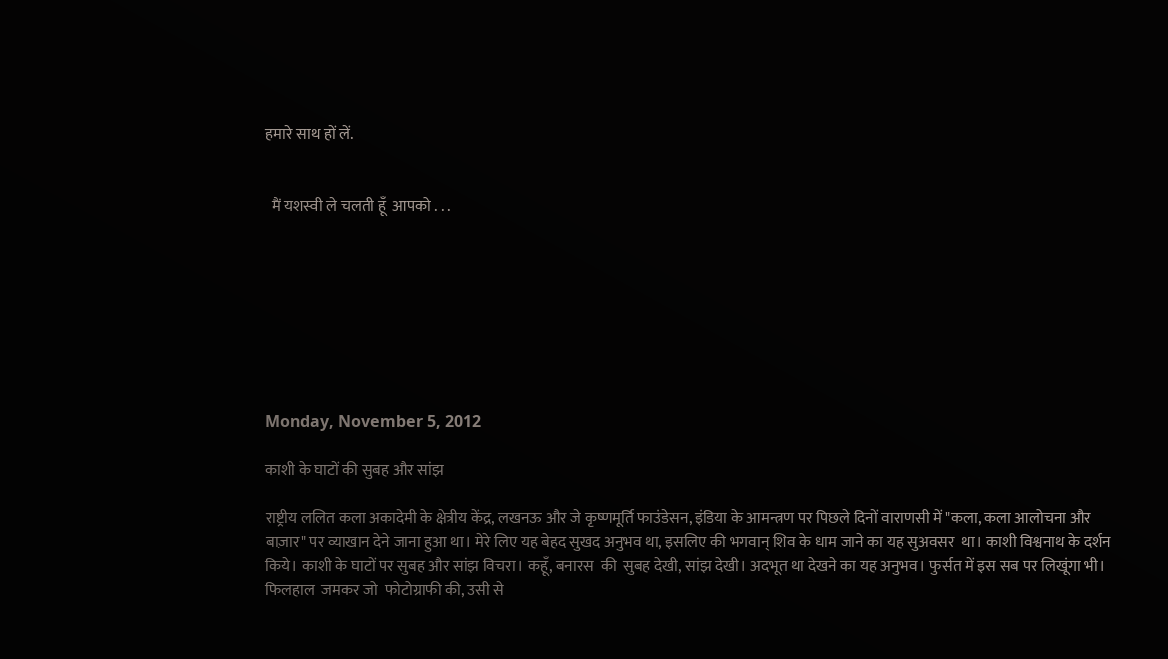हमारे साथ हों लें.


  मैं यशस्वी ले चलती हूँ  आपको . . .








Monday, November 5, 2012

काशी के घाटों की सुबह और सांझ

राष्ट्रीय ललित कला अकादेमी के क्षेत्रीय केंद्र, लखनऊ और जे कृष्णमूर्ति फाउंडेसन, इंडिया के आमन्त्रण पर पिछले दिनों वाराणसी में "कला, कला आलोचना और बाज़ार" पर व्याखान देने जाना हुआ था। मेरे लिए यह बेहद सुखद अनुभव था, इसलिए की भगवान् शिव के धाम जाने का यह सुअवसर  था। काशी विश्वनाथ के दर्शन किये। काशी के घाटों पर सुबह और सांझ विचरा। कहूँ, बनारस  की  सुबह देखी, सांझ देखी। अदभूत था देखने का यह अनुभव। फुर्सत में इस सब पर लिखूंगा भी। फिलहाल  जमकर जो  फोटोग्राफी की, उसी से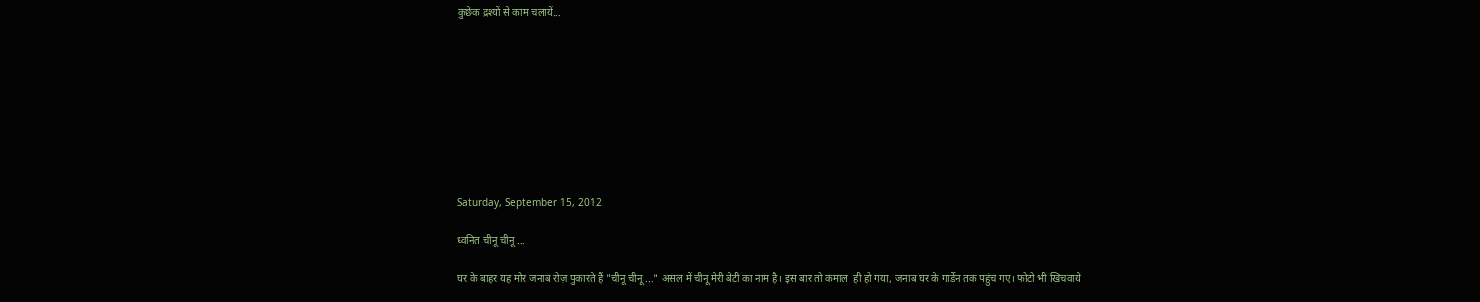कुछेक द्रश्यों से काम चलायें...









Saturday, September 15, 2012

ध्वनित चीनू चीनू ...

घर के बाहर यह मोर जनाब रोज़ पुकारते हैं "चीनू चीनू ..." असल में चीनू मेरी बेटी का नाम है। इस बार तो कमाल  ही हो गया, जनाब घर के गार्डेन तक पहुंच गए। फोटो भी खिचवाये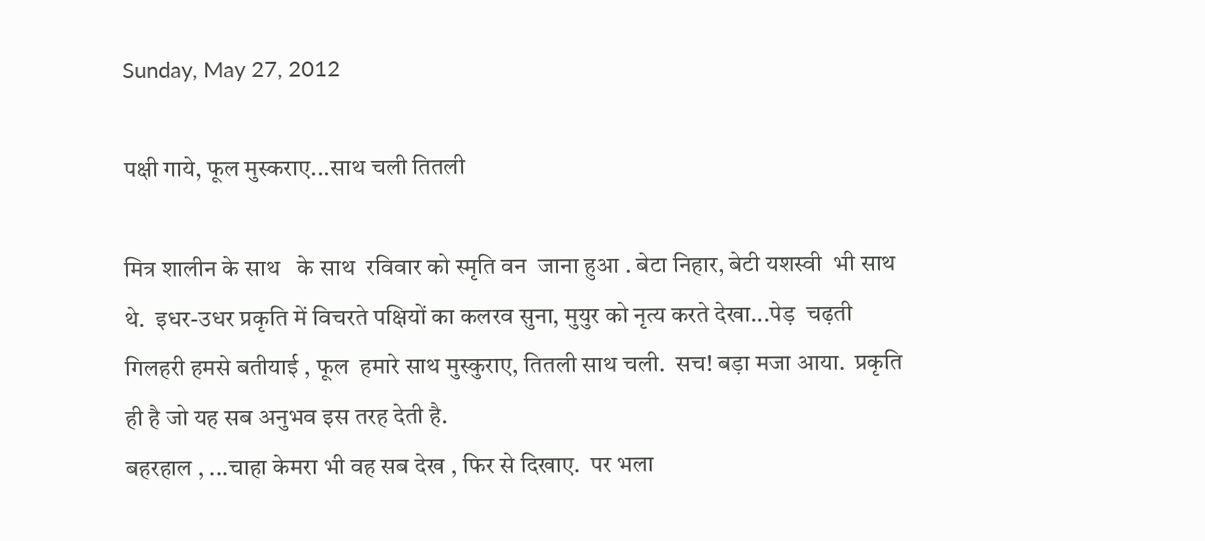Sunday, May 27, 2012

पक्षी गाये, फूल मुस्कराए...साथ चली तितली

मित्र शालीन के साथ   के साथ  रविवार को स्मृति वन  जाना हुआ . बेटा निहार, बेटी यशस्वी  भी साथ थे.  इधर-उधर प्रकृति में विचरते पक्षियों का कलरव सुना, मुयुर को नृत्य करते देखा...पेड़  चढ़ती गिलहरी हमसे बतीयाई , फूल  हमारे साथ मुस्कुराए, तितली साथ चली.  सच! बड़ा मजा आया.  प्रकृति ही है जो यह सब अनुभव इस तरह देती है.
बहरहाल , ...चाहा केमरा भी वह सब देख , फिर से दिखाए.  पर भला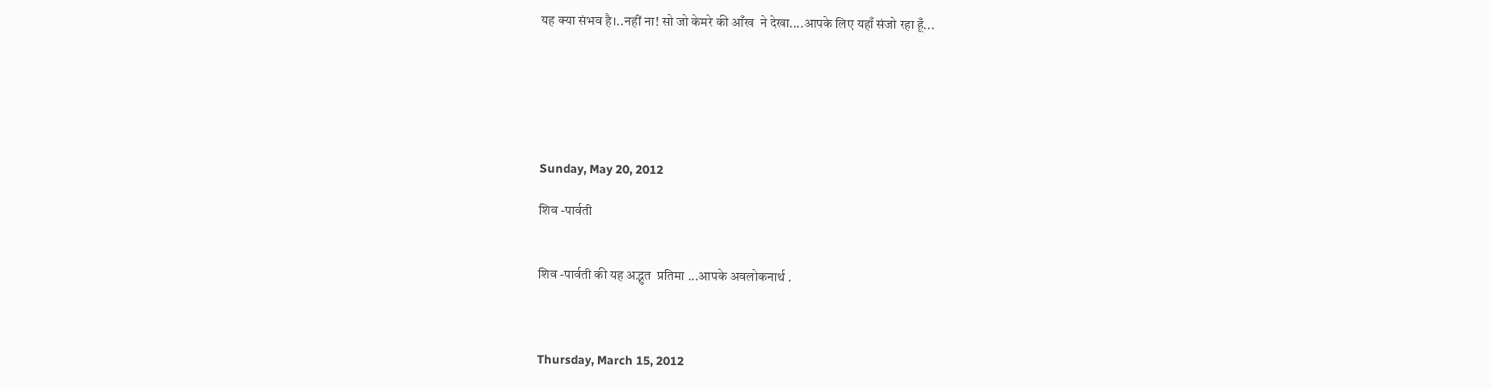यह क्या संभव है।..नहीं ना! सो जो केमरे की आँख  ने देखा....आपके लिए यहाँ संजो रहा हूँ...






Sunday, May 20, 2012

शिव -पार्वती


शिव -पार्वती की यह अद्भुत  प्रतिमा ...आपके अवलोकनार्थ .



Thursday, March 15, 2012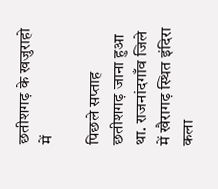छतीशगढ़ के खजुराहो में

पिछले सप्ताह छतीशगढ़ जाना हुआ था. राजनांदगाँव जिले में खैरागढ़ स्थित इंदिरा कला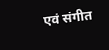एवं संगीत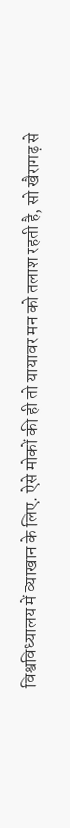विश्वविध्यालय में व्याखान के लिए. ऐसे मोकों की ही तो यायावर मन को तलाश रहती है, सो खैरागढ़ से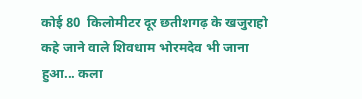कोई 80  किलोमीटर दूर छतीशगढ़ के खजुराहो कहे जाने वाले शिवधाम भोरमदेव भी जाना हुआ... कला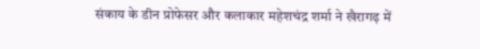संकाय के डीन प्रोफेसर और कलाकार महेशचंद्र शर्मा ने खैरागढ़ में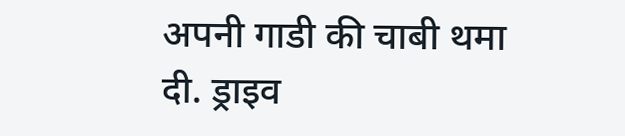अपनी गाडी की चाबी थमा दी. ड्राइव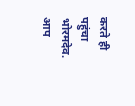करते ही पहुंचा भोरमदेव. आप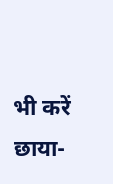भी करें छाया-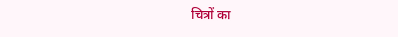चित्रों का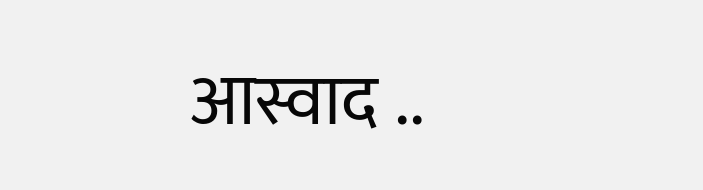आस्वाद ..